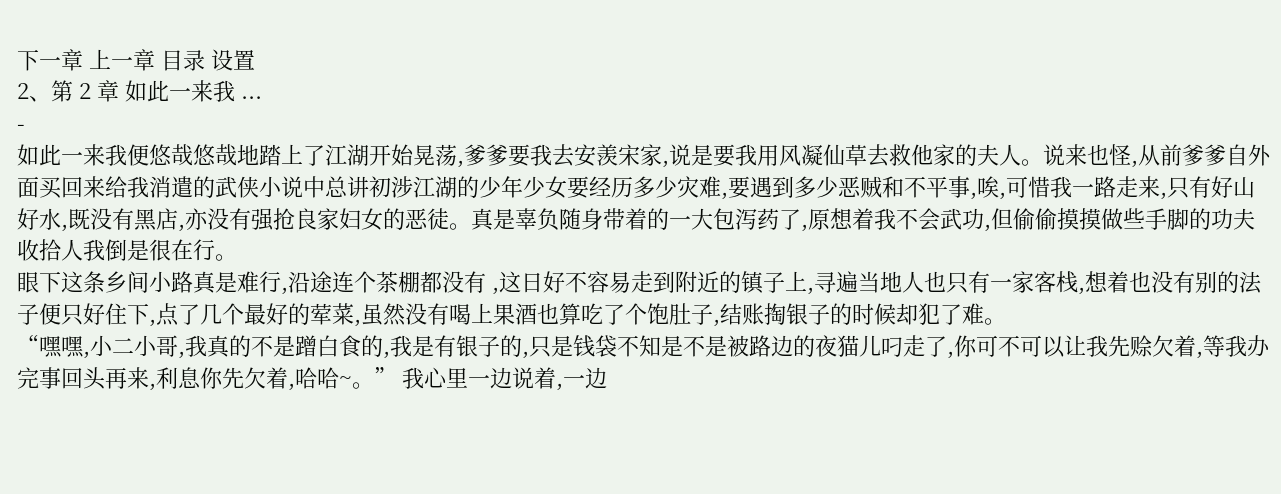下一章 上一章 目录 设置
2、第 2 章 如此一来我 ...
-
如此一来我便悠哉悠哉地踏上了江湖开始晃荡,爹爹要我去安羡宋家,说是要我用风凝仙草去救他家的夫人。说来也怪,从前爹爹自外面买回来给我消遣的武侠小说中总讲初涉江湖的少年少女要经历多少灾难,要遇到多少恶贼和不平事,唉,可惜我一路走来,只有好山好水,既没有黑店,亦没有强抢良家妇女的恶徒。真是辜负随身带着的一大包泻药了,原想着我不会武功,但偷偷摸摸做些手脚的功夫收拾人我倒是很在行。
眼下这条乡间小路真是难行,沿途连个茶棚都没有 ,这日好不容易走到附近的镇子上,寻遍当地人也只有一家客栈,想着也没有别的法子便只好住下,点了几个最好的荤菜,虽然没有喝上果酒也算吃了个饱肚子,结账掏银子的时候却犯了难。
“嘿嘿,小二小哥,我真的不是蹭白食的,我是有银子的,只是钱袋不知是不是被路边的夜猫儿叼走了,你可不可以让我先赊欠着,等我办完事回头再来,利息你先欠着,哈哈~。” 我心里一边说着,一边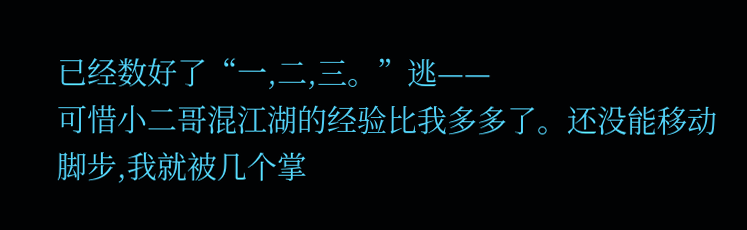已经数好了“一,二,三。”逃——
可惜小二哥混江湖的经验比我多多了。还没能移动脚步,我就被几个掌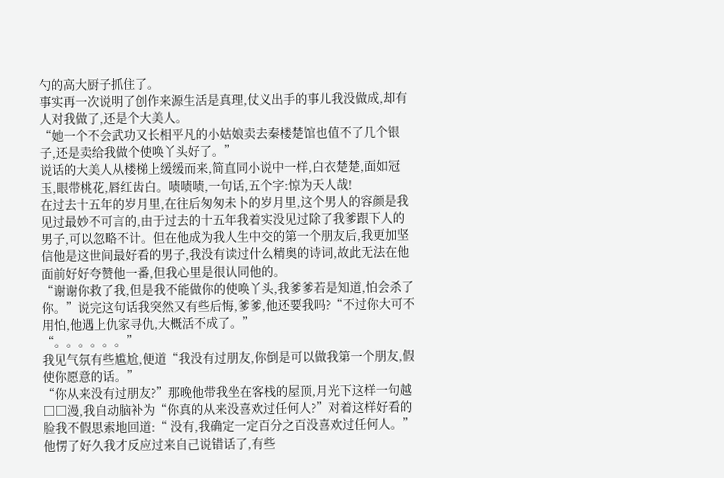勺的高大厨子抓住了。
事实再一次说明了创作来源生活是真理,仗义出手的事儿我没做成,却有人对我做了,还是个大美人。
“她一个不会武功又长相平凡的小姑娘卖去秦楼楚馆也值不了几个银子,还是卖给我做个使唤丫头好了。”
说话的大美人从楼梯上缓缓而来,简直同小说中一样,白衣楚楚,面如冠玉,眼带桃花,唇红齿白。啧啧啧,一句话,五个字:惊为天人哉!
在过去十五年的岁月里,在往后匆匆未卜的岁月里,这个男人的容颜是我见过最妙不可言的,由于过去的十五年我着实没见过除了我爹跟下人的男子,可以忽略不计。但在他成为我人生中交的第一个朋友后,我更加坚信他是这世间最好看的男子,我没有读过什么精奥的诗词,故此无法在他面前好好夸赞他一番,但我心里是很认同他的。
“谢谢你救了我,但是我不能做你的使唤丫头,我爹爹若是知道,怕会杀了你。”说完这句话我突然又有些后悔,爹爹,他还要我吗?“不过你大可不用怕,他遇上仇家寻仇,大概活不成了。”
“。。。。。。”
我见气氛有些尴尬,便道“我没有过朋友,你倒是可以做我第一个朋友,假使你愿意的话。”
“你从来没有过朋友?”那晚他带我坐在客栈的屋顶,月光下这样一句越□□漫,我自动脑补为“你真的从来没喜欢过任何人?”对着这样好看的脸我不假思索地回道:“ 没有,我确定一定百分之百没喜欢过任何人。”
他愣了好久我才反应过来自己说错话了,有些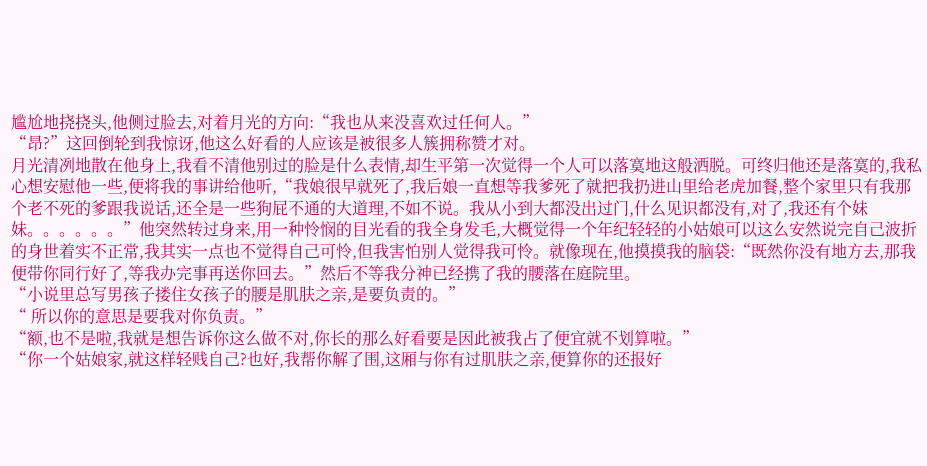尴尬地挠挠头,他侧过脸去,对着月光的方向:“我也从来没喜欢过任何人。”
“昂?”这回倒轮到我惊讶,他这么好看的人应该是被很多人簇拥称赞才对。
月光清冽地散在他身上,我看不清他别过的脸是什么表情,却生平第一次觉得一个人可以落寞地这般洒脱。可终归他还是落寞的,我私心想安慰他一些,便将我的事讲给他听,“我娘很早就死了,我后娘一直想等我爹死了就把我扔进山里给老虎加餐,整个家里只有我那个老不死的爹跟我说话,还全是一些狗屁不通的大道理,不如不说。我从小到大都没出过门,什么见识都没有,对了,我还有个妹妹。。。。。。”他突然转过身来,用一种怜悯的目光看的我全身发毛,大概觉得一个年纪轻轻的小姑娘可以这么安然说完自己波折的身世着实不正常,我其实一点也不觉得自己可怜,但我害怕别人觉得我可怜。就像现在,他摸摸我的脑袋:“既然你没有地方去,那我便带你同行好了,等我办完事再送你回去。”然后不等我分神已经携了我的腰落在庭院里。
“小说里总写男孩子搂住女孩子的腰是肌肤之亲,是要负责的。”
“ 所以你的意思是要我对你负责。”
“额,也不是啦,我就是想告诉你这么做不对,你长的那么好看要是因此被我占了便宜就不划算啦。”
“你一个姑娘家,就这样轻贱自己?也好,我帮你解了围,这厢与你有过肌肤之亲,便算你的还报好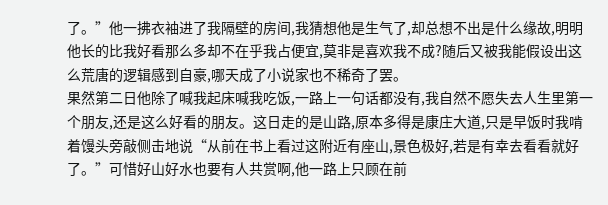了。”他一拂衣袖进了我隔壁的房间,我猜想他是生气了,却总想不出是什么缘故,明明他长的比我好看那么多却不在乎我占便宜,莫非是喜欢我不成?随后又被我能假设出这么荒唐的逻辑感到自豪,哪天成了小说家也不稀奇了罢。
果然第二日他除了喊我起床喊我吃饭,一路上一句话都没有,我自然不愿失去人生里第一个朋友,还是这么好看的朋友。这日走的是山路,原本多得是康庄大道,只是早饭时我啃着馒头旁敲侧击地说“从前在书上看过这附近有座山,景色极好,若是有幸去看看就好了。”可惜好山好水也要有人共赏啊,他一路上只顾在前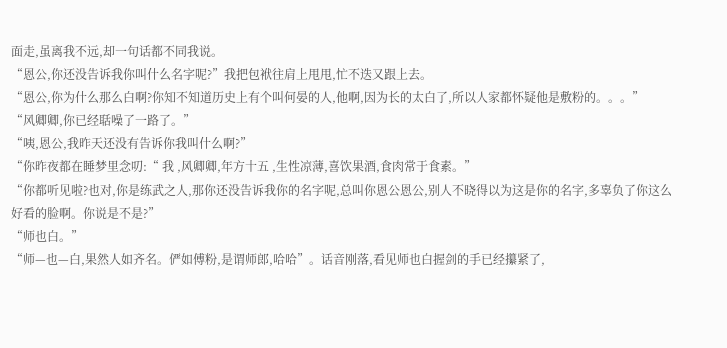面走,虽离我不远,却一句话都不同我说。
“恩公,你还没告诉我你叫什么名字呢?”我把包袱往肩上甩甩,忙不迭又跟上去。
“恩公,你为什么那么白啊?你知不知道历史上有个叫何晏的人,他啊,因为长的太白了,所以人家都怀疑他是敷粉的。。。”
“风卿卿,你已经聒噪了一路了。”
“咦,恩公,我昨天还没有告诉你我叫什么啊?”
“你昨夜都在睡梦里念叨:“ 我 ,风卿卿,年方十五 ,生性凉薄,喜饮果酒,食肉常于食素。”
“你都听见啦?也对,你是练武之人,那你还没告诉我你的名字呢,总叫你恩公恩公,别人不晓得以为这是你的名字,多辜负了你这么好看的脸啊。你说是不是?”
“师也白。”
“师—也—白,果然人如齐名。俨如傅粉,是谓师郎,哈哈”。话音刚落,看见师也白握剑的手已经攥紧了,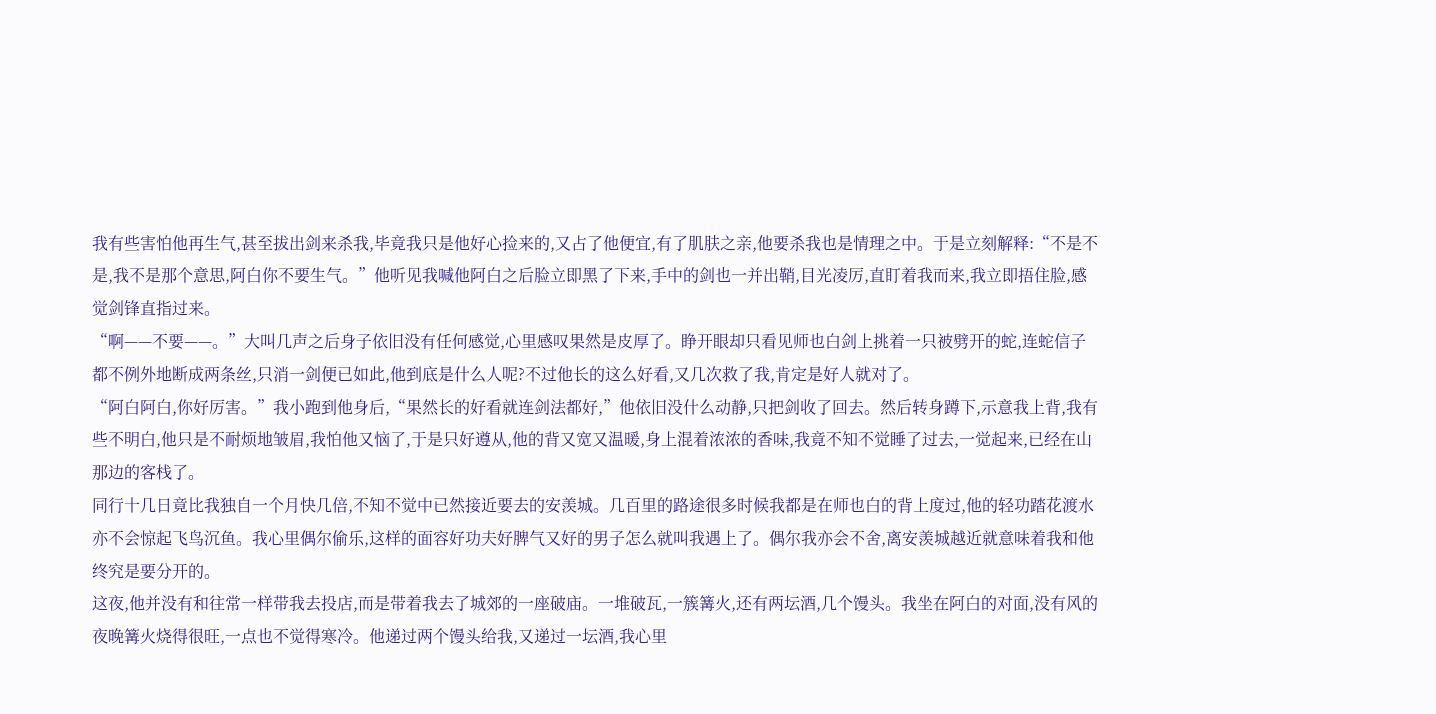我有些害怕他再生气,甚至拔出剑来杀我,毕竟我只是他好心捡来的,又占了他便宜,有了肌肤之亲,他要杀我也是情理之中。于是立刻解释:“不是不是,我不是那个意思,阿白你不要生气。”他听见我喊他阿白之后脸立即黑了下来,手中的剑也一并出鞘,目光凌厉,直盯着我而来,我立即捂住脸,感觉剑锋直指过来。
“啊——不要——。”大叫几声之后身子依旧没有任何感觉,心里感叹果然是皮厚了。睁开眼却只看见师也白剑上挑着一只被劈开的蛇,连蛇信子都不例外地断成两条丝,只消一剑便已如此,他到底是什么人呢?不过他长的这么好看,又几次救了我,肯定是好人就对了。
“阿白阿白,你好厉害。”我小跑到他身后,“果然长的好看就连剑法都好,”他依旧没什么动静,只把剑收了回去。然后转身蹲下,示意我上背,我有些不明白,他只是不耐烦地皱眉,我怕他又恼了,于是只好遵从,他的背又宽又温暖,身上混着浓浓的香味,我竟不知不觉睡了过去,一觉起来,已经在山那边的客栈了。
同行十几日竟比我独自一个月快几倍,不知不觉中已然接近要去的安羡城。几百里的路途很多时候我都是在师也白的背上度过,他的轻功踏花渡水亦不会惊起飞鸟沉鱼。我心里偶尔偷乐,这样的面容好功夫好脾气又好的男子怎么就叫我遇上了。偶尔我亦会不舍,离安羡城越近就意味着我和他终究是要分开的。
这夜,他并没有和往常一样带我去投店,而是带着我去了城郊的一座破庙。一堆破瓦,一簇篝火,还有两坛酒,几个馒头。我坐在阿白的对面,没有风的夜晚篝火烧得很旺,一点也不觉得寒冷。他递过两个馒头给我,又递过一坛酒,我心里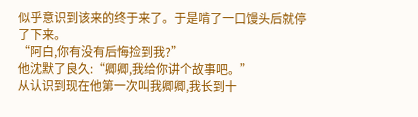似乎意识到该来的终于来了。于是啃了一口馒头后就停了下来。
“阿白,你有没有后悔捡到我?”
他沈默了良久:“卿卿,我给你讲个故事吧。”
从认识到现在他第一次叫我卿卿,我长到十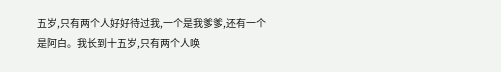五岁,只有两个人好好待过我,一个是我爹爹,还有一个是阿白。我长到十五岁,只有两个人唤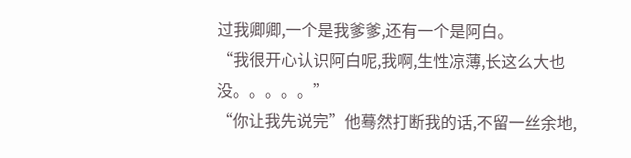过我卿卿,一个是我爹爹,还有一个是阿白。
“我很开心认识阿白呢,我啊,生性凉薄,长这么大也没。。。。。”
“你让我先说完”他蓦然打断我的话,不留一丝余地,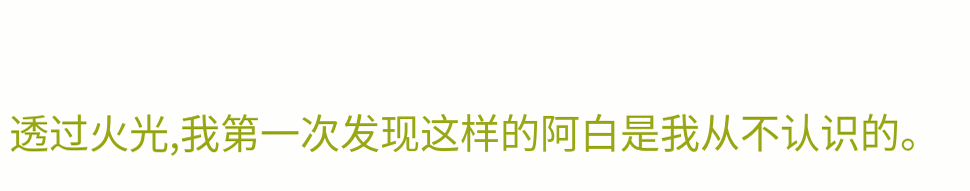透过火光,我第一次发现这样的阿白是我从不认识的。